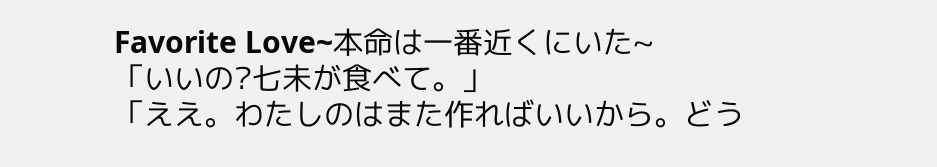Favorite Love~本命は一番近くにいた~
「いいの?七未が食べて。」
「ええ。わたしのはまた作ればいいから。どう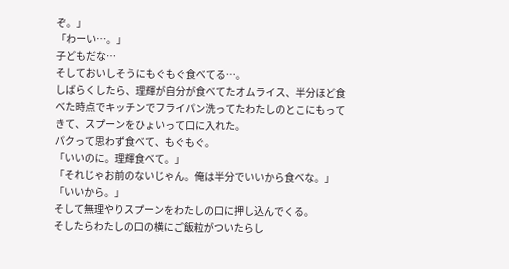ぞ。」
「わーい…。」
子どもだな…
そしておいしそうにもぐもぐ食べてる…。
しばらくしたら、理輝が自分が食べてたオムライス、半分ほど食べた時点でキッチンでフライパン洗ってたわたしのとこにもってきて、スプーンをひょいって口に入れた。
パクって思わず食べて、もぐもぐ。
「いいのに。理輝食べて。」
「それじゃお前のないじゃん。俺は半分でいいから食べな。」
「いいから。」
そして無理やりスプーンをわたしの口に押し込んでくる。
そしたらわたしの口の横にご飯粒がついたらし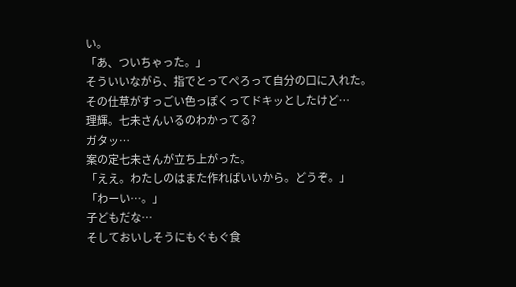い。
「あ、ついちゃった。」
そういいながら、指でとってぺろって自分の口に入れた。
その仕草がすっごい色っぽくってドキッとしたけど…
理輝。七未さんいるのわかってる?
ガタッ…
案の定七未さんが立ち上がった。
「ええ。わたしのはまた作ればいいから。どうぞ。」
「わーい…。」
子どもだな…
そしておいしそうにもぐもぐ食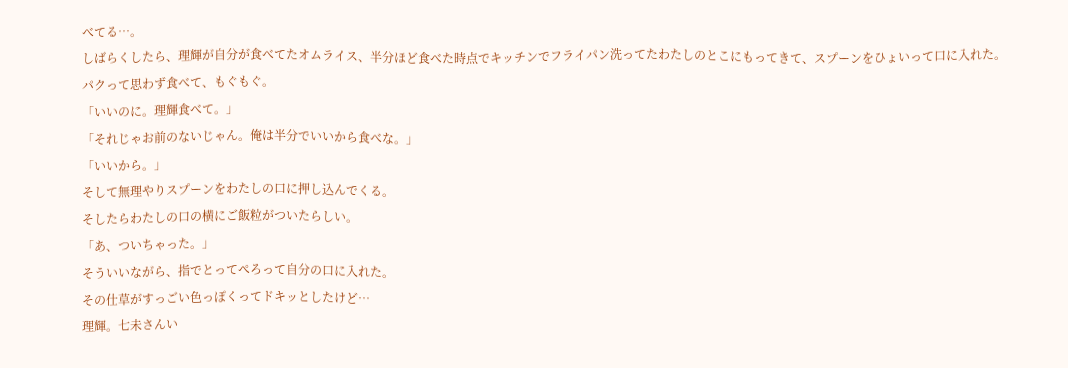べてる…。
しばらくしたら、理輝が自分が食べてたオムライス、半分ほど食べた時点でキッチンでフライパン洗ってたわたしのとこにもってきて、スプーンをひょいって口に入れた。
パクって思わず食べて、もぐもぐ。
「いいのに。理輝食べて。」
「それじゃお前のないじゃん。俺は半分でいいから食べな。」
「いいから。」
そして無理やりスプーンをわたしの口に押し込んでくる。
そしたらわたしの口の横にご飯粒がついたらしい。
「あ、ついちゃった。」
そういいながら、指でとってぺろって自分の口に入れた。
その仕草がすっごい色っぽくってドキッとしたけど…
理輝。七未さんい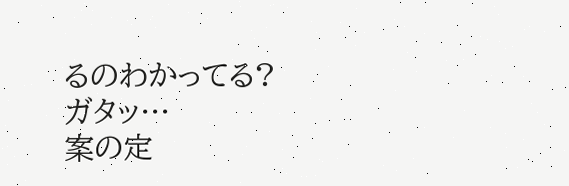るのわかってる?
ガタッ…
案の定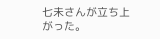七未さんが立ち上がった。